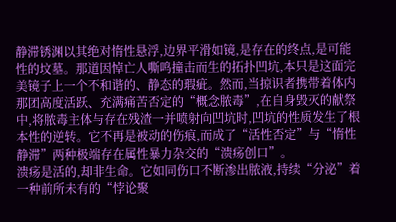静滞锈渊以其绝对惰性悬浮,边界平滑如镜,是存在的终点,是可能性的坟墓。那道因悼亡人嘶鸣撞击而生的拓扑凹坑,本只是这面完美镜子上一个不和谐的、静态的瑕疵。然而,当掠识者携带着体内那团高度活跃、充满痛苦否定的“概念脓毒”,在自身毁灭的献祭中,将脓毒主体与存在残渣一并喷射向凹坑时,凹坑的性质发生了根本性的逆转。它不再是被动的伤痕,而成了“活性否定”与“惰性静滞”两种极端存在属性暴力杂交的“溃疡创口”。
溃疡是活的,却非生命。它如同伤口不断渗出脓液,持续“分泌”着一种前所未有的“悖论聚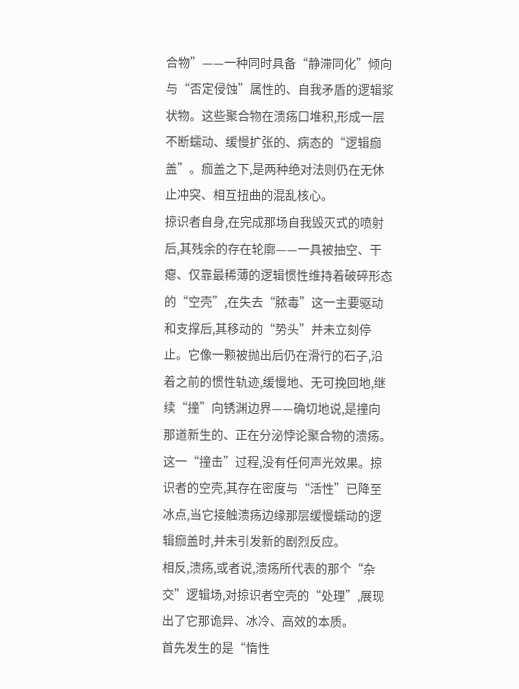合物”——一种同时具备“静滞同化”倾向与“否定侵蚀”属性的、自我矛盾的逻辑浆状物。这些聚合物在溃疡口堆积,形成一层不断蠕动、缓慢扩张的、病态的“逻辑痂盖”。痂盖之下,是两种绝对法则仍在无休止冲突、相互扭曲的混乱核心。
掠识者自身,在完成那场自我毁灭式的喷射后,其残余的存在轮廓——一具被抽空、干瘪、仅靠最稀薄的逻辑惯性维持着破碎形态的“空壳”,在失去“脓毒”这一主要驱动和支撑后,其移动的“势头”并未立刻停止。它像一颗被抛出后仍在滑行的石子,沿着之前的惯性轨迹,缓慢地、无可挽回地,继续“撞”向锈渊边界——确切地说,是撞向那道新生的、正在分泌悖论聚合物的溃疡。
这一“撞击”过程,没有任何声光效果。掠识者的空壳,其存在密度与“活性”已降至冰点,当它接触溃疡边缘那层缓慢蠕动的逻辑痂盖时,并未引发新的剧烈反应。
相反,溃疡,或者说,溃疡所代表的那个“杂交”逻辑场,对掠识者空壳的“处理”,展现出了它那诡异、冰冷、高效的本质。
首先发生的是“惰性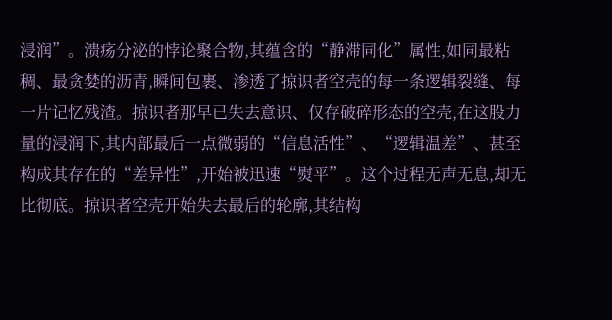浸润”。溃疡分泌的悖论聚合物,其蕴含的“静滞同化”属性,如同最粘稠、最贪婪的沥青,瞬间包裹、渗透了掠识者空壳的每一条逻辑裂缝、每一片记忆残渣。掠识者那早已失去意识、仅存破碎形态的空壳,在这股力量的浸润下,其内部最后一点微弱的“信息活性”、“逻辑温差”、甚至构成其存在的“差异性”,开始被迅速“熨平”。这个过程无声无息,却无比彻底。掠识者空壳开始失去最后的轮廓,其结构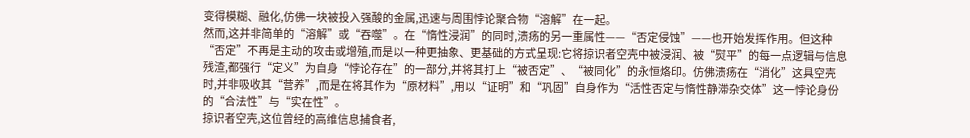变得模糊、融化,仿佛一块被投入强酸的金属,迅速与周围悖论聚合物“溶解”在一起。
然而,这并非简单的“溶解”或“吞噬”。在“惰性浸润”的同时,溃疡的另一重属性——“否定侵蚀”——也开始发挥作用。但这种“否定”不再是主动的攻击或增殖,而是以一种更抽象、更基础的方式呈现:它将掠识者空壳中被浸润、被“熨平”的每一点逻辑与信息残渣,都强行“定义”为自身“悖论存在”的一部分,并将其打上“被否定”、“被同化”的永恒烙印。仿佛溃疡在“消化”这具空壳时,并非吸收其“营养”,而是在将其作为“原材料”,用以“证明”和“巩固”自身作为“活性否定与惰性静滞杂交体”这一悖论身份的“合法性”与“实在性”。
掠识者空壳,这位曾经的高维信息捕食者,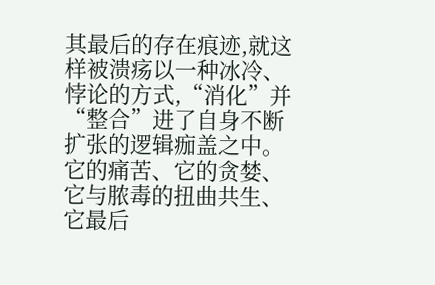其最后的存在痕迹,就这样被溃疡以一种冰冷、悖论的方式,“消化”并“整合”进了自身不断扩张的逻辑痂盖之中。它的痛苦、它的贪婪、它与脓毒的扭曲共生、它最后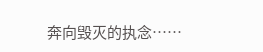奔向毁灭的执念……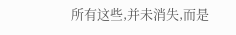所有这些,并未消失,而是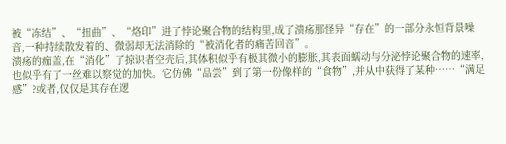被“冻结”、“扭曲”、“烙印”进了悖论聚合物的结构里,成了溃疡那怪异“存在”的一部分永恒背景噪音,一种持续散发着的、微弱却无法消除的“被消化者的痛苦回音”。
溃疡的痂盖,在“消化”了掠识者空壳后,其体积似乎有极其微小的膨胀,其表面蠕动与分泌悖论聚合物的速率,也似乎有了一丝难以察觉的加快。它仿佛“品尝”到了第一份像样的“食物”,并从中获得了某种……“满足感”?或者,仅仅是其存在逻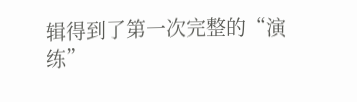辑得到了第一次完整的“演练”